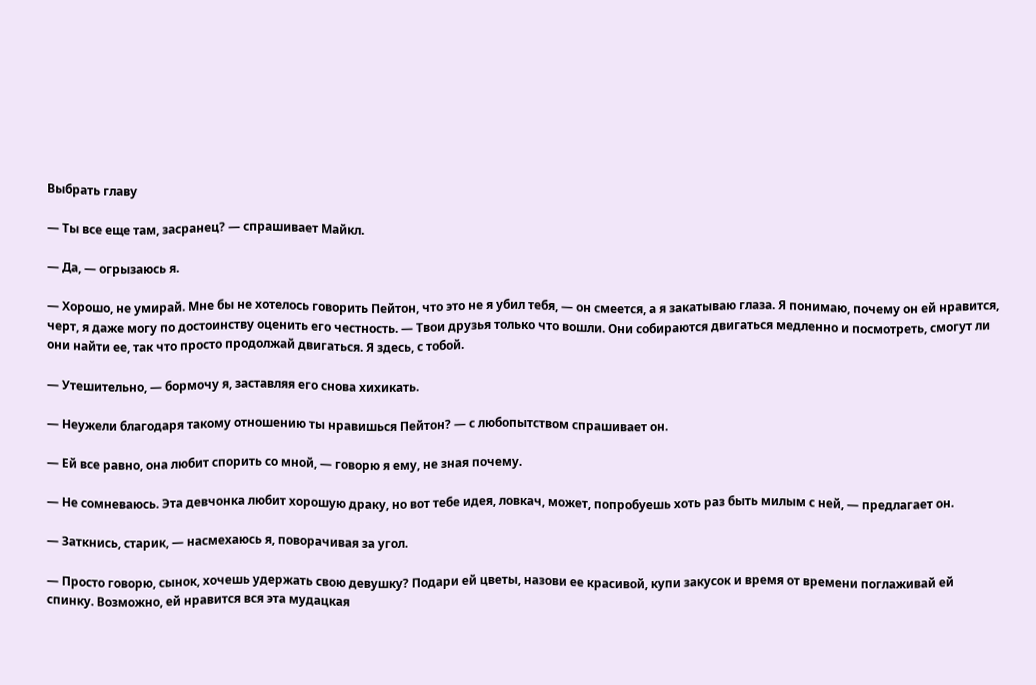Выбрать главу

— Ты все еще там, засранец? — спрашивает Майкл.

— Да, — огрызаюсь я.

— Хорошо, не умирай. Мне бы не хотелось говорить Пейтон, что это не я убил тебя, — он смеется, а я закатываю глаза. Я понимаю, почему он ей нравится, черт, я даже могу по достоинству оценить его честность. — Твои друзья только что вошли. Они собираются двигаться медленно и посмотреть, смогут ли они найти ее, так что просто продолжай двигаться. Я здесь, с тобой.

— Утешительно, — бормочу я, заставляя его снова хихикать.

— Неужели благодаря такому отношению ты нравишься Пейтон? — с любопытством спрашивает он.

— Ей все равно, она любит спорить со мной, — говорю я ему, не зная почему.

— Не сомневаюсь. Эта девчонка любит хорошую драку, но вот тебе идея, ловкач, может, попробуешь хоть раз быть милым с ней, — предлагает он.

— Заткнись, старик, — насмехаюсь я, поворачивая за угол.

— Просто говорю, сынок, хочешь удержать свою девушку? Подари ей цветы, назови ее красивой, купи закусок и время от времени поглаживай ей спинку. Возможно, ей нравится вся эта мудацкая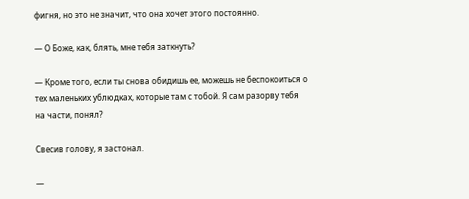фигня, но это не значит, что она хочет этого постоянно.

— О Боже, как, блять, мне тебя заткнуть?

— Кроме того, если ты снова обидишь ее, можешь не беспокоиться о тех маленьких ублюдках, которые там с тобой. Я сам разорву тебя на части, понял?

Свесив голову, я застонал.

—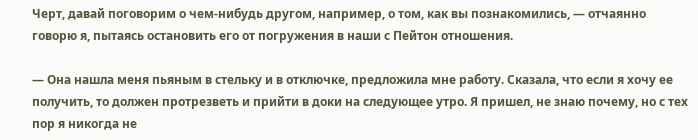Черт, давай поговорим о чем-нибудь другом, например, о том, как вы познакомились, — отчаянно говорю я, пытаясь остановить его от погружения в наши с Пейтон отношения.

— Она нашла меня пьяным в стельку и в отключке, предложила мне работу. Сказала, что если я хочу ее получить, то должен протрезветь и прийти в доки на следующее утро. Я пришел, не знаю почему, но с тех пор я никогда не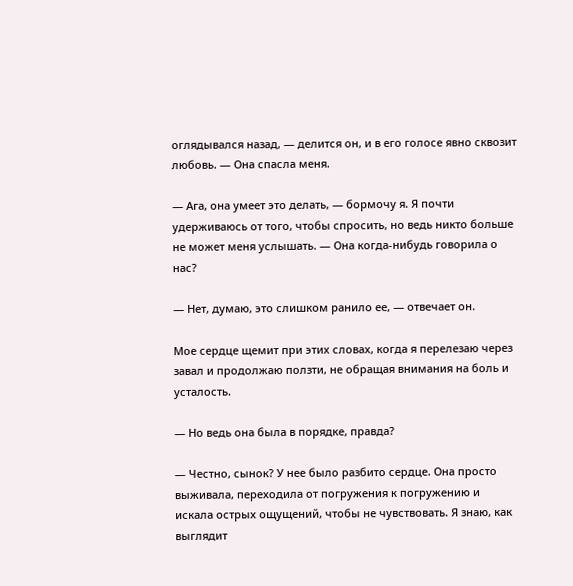оглядывался назад, — делится он, и в его голосе явно сквозит любовь. — Она спасла меня.

— Ага, она умеет это делать, — бормочу я. Я почти удерживаюсь от того, чтобы спросить, но ведь никто больше не может меня услышать. — Она когда-нибудь говорила о нас?

— Нет, думаю, это слишком ранило ее, — отвечает он.

Мое сердце щемит при этих словах, когда я перелезаю через завал и продолжаю ползти, не обращая внимания на боль и усталость.

— Но ведь она была в порядке, правда?

— Честно, сынок? У нее было разбито сердце. Она просто выживала, переходила от погружения к погружению и искала острых ощущений, чтобы не чувствовать. Я знаю, как выглядит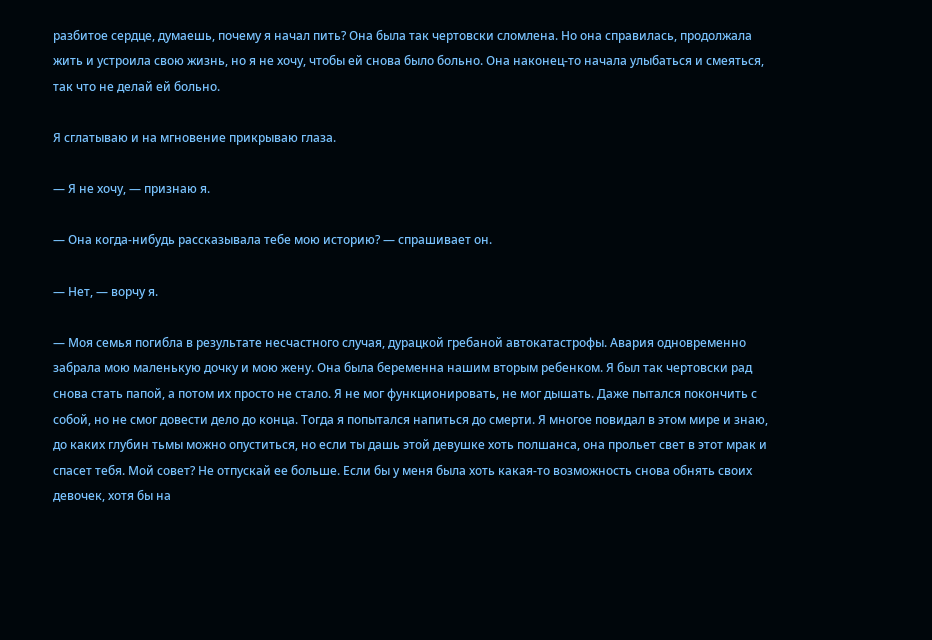разбитое сердце, думаешь, почему я начал пить? Она была так чертовски сломлена. Но она справилась, продолжала жить и устроила свою жизнь, но я не хочу, чтобы ей снова было больно. Она наконец-то начала улыбаться и смеяться, так что не делай ей больно.

Я сглатываю и на мгновение прикрываю глаза.

— Я не хочу, — признаю я.

— Она когда-нибудь рассказывала тебе мою историю? — спрашивает он.

— Нет, — ворчу я.

— Моя семья погибла в результате несчастного случая, дурацкой гребаной автокатастрофы. Авария одновременно забрала мою маленькую дочку и мою жену. Она была беременна нашим вторым ребенком. Я был так чертовски рад снова стать папой, а потом их просто не стало. Я не мог функционировать, не мог дышать. Даже пытался покончить с собой, но не смог довести дело до конца. Тогда я попытался напиться до смерти. Я многое повидал в этом мире и знаю, до каких глубин тьмы можно опуститься, но если ты дашь этой девушке хоть полшанса, она прольет свет в этот мрак и спасет тебя. Мой совет? Не отпускай ее больше. Если бы у меня была хоть какая-то возможность снова обнять своих девочек, хотя бы на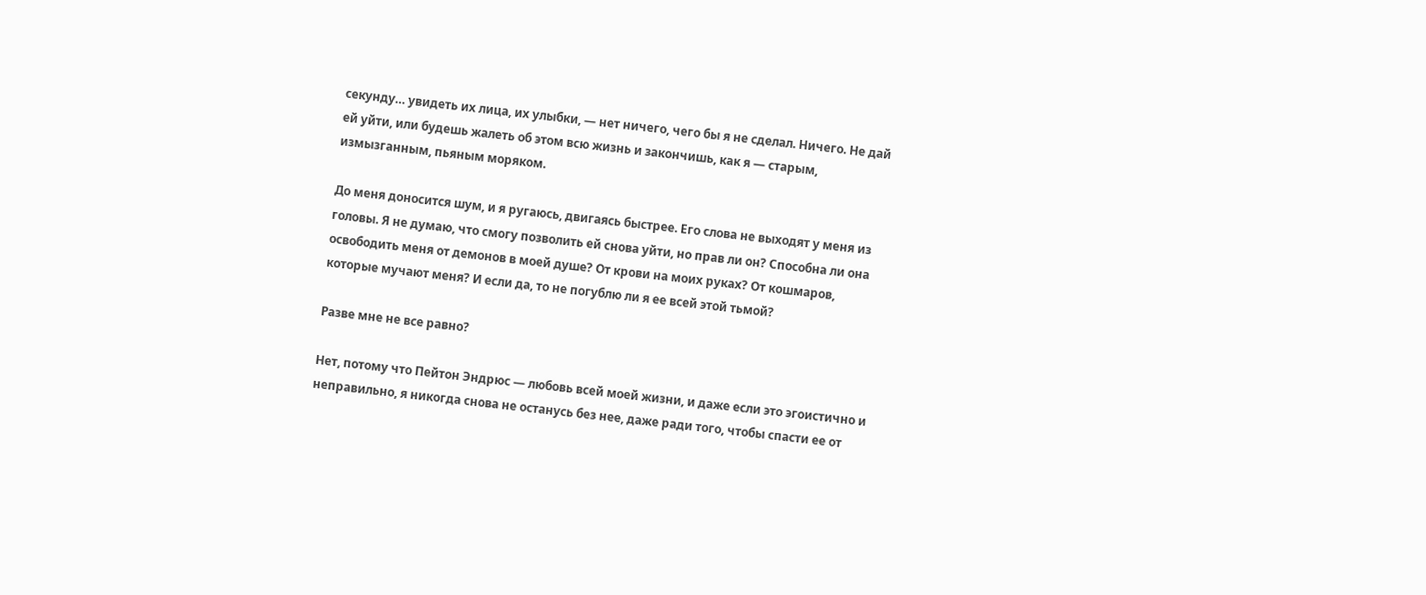секунду… увидеть их лица, их улыбки, — нет ничего, чего бы я не сделал. Ничего. Не дай ей уйти, или будешь жалеть об этом всю жизнь и закончишь, как я — старым, измызганным, пьяным моряком.

До меня доносится шум, и я ругаюсь, двигаясь быстрее. Его слова не выходят у меня из головы. Я не думаю, что смогу позволить ей снова уйти, но прав ли он? Способна ли она освободить меня от демонов в моей душе? От крови на моих руках? От кошмаров, которые мучают меня? И если да, то не погублю ли я ее всей этой тьмой?

Разве мне не все равно?

Нет, потому что Пейтон Эндрюс — любовь всей моей жизни, и даже если это эгоистично и неправильно, я никогда снова не останусь без нее, даже ради того, чтобы спасти ее от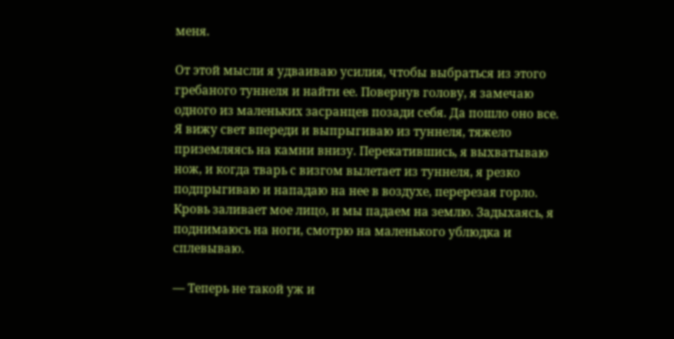меня.

От этой мысли я удваиваю усилия, чтобы выбраться из этого гребаного туннеля и найти ее. Повернув голову, я замечаю одного из маленьких засранцев позади себя. Да пошло оно все. Я вижу свет впереди и выпрыгиваю из туннеля, тяжело приземляясь на камни внизу. Перекатившись, я выхватываю нож, и когда тварь с визгом вылетает из туннеля, я резко подпрыгиваю и нападаю на нее в воздухе, перерезая горло. Кровь заливает мое лицо, и мы падаем на землю. Задыхаясь, я поднимаюсь на ноги, смотрю на маленького ублюдка и сплевываю.

— Теперь не такой уж и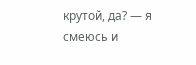крутой, да? — я смеюсь и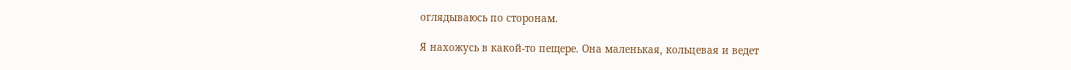оглядываюсь по сторонам.

Я нахожусь в какой-то пещере. Она маленькая, кольцевая и ведет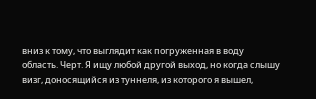вниз к тому, что выглядит как погруженная в воду область. Черт. Я ищу любой другой выход, но когда слышу визг, доносящийся из туннеля, из которого я вышел,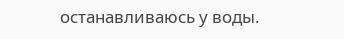останавливаюсь у воды.